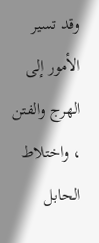وقد تسير الأمور إلى الهرج والفتن ، واختلاط الحابل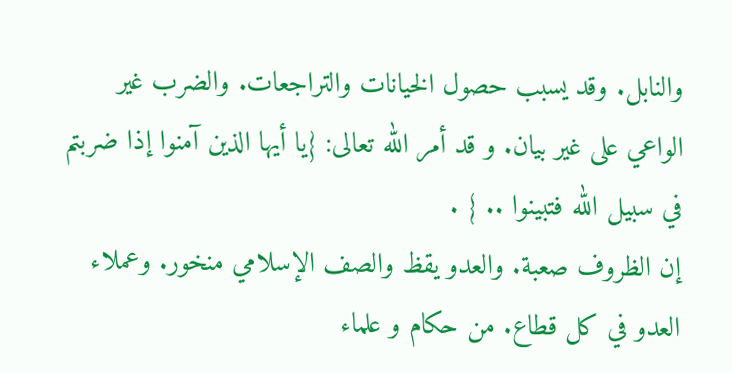والنابل. وقد يسبب حصول الخيانات والتراجعات. والضرب غير الواعي على غير بيان. و قد أمر الله تعالى: {يا أيها الذين آمنوا إذا ضربتم في سبيل الله فتبينوا .. } .
إن الظروف صعبة. والعدو يقظ والصف الإسلامي منخور. وعملاء العدو في كل قطاع. من حكام و علماء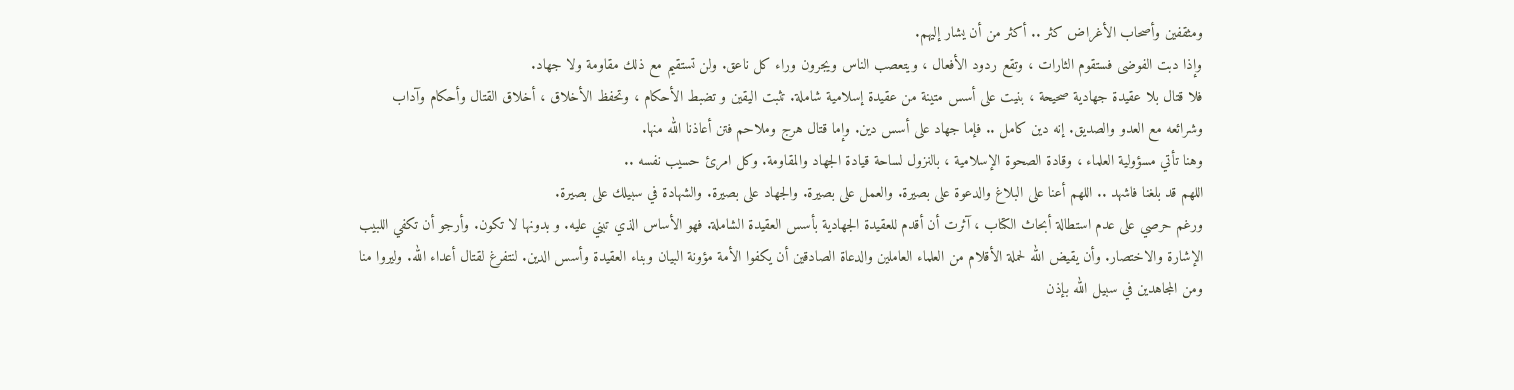ومثقفين وأصحاب الأغراض كثر .. أكثر من أن يشار إليهم.
وإذا دبت الفوضى فستقوم الثارات ، وتقع ردود الأفعال ، ويتعصب الناس ويجرون وراء كل ناعق. ولن تستقيم مع ذلك مقاومة ولا جهاد.
فلا قتال بلا عقيدة جهادية صحيحة ، بنيت على أسس متينة من عقيدة إسلامية شاملة. تثبت اليقين و تضبط الأحكام ، وتحفظ الأخلاق ، أخلاق القتال وأحكام وآداب وشرائعه مع العدو والصديق. إنه دين كامل .. فإما جهاد على أسس دين. وإما قتال هرج وملاحم فتن أعاذنا الله منها.
وهنا تأتي مسؤولية العلماء ، وقادة الصحوة الإسلامية ، بالنزول لساحة قيادة الجهاد والمقاومة. وكل امرئ حسيب نفسه ..
اللهم قد بلغنا فاشهد .. اللهم أعنا على البلاغ والدعوة على بصيرة. والعمل على بصيرة. والجهاد على بصيرة. والشهادة في سبيلك على بصيرة.
ورغم حرصي على عدم استطالة أبحاث الكتاب ، آثرت أن أقدم للعقيدة الجهادية بأسس العقيدة الشاملة. فهو الأساس الذي تبني عليه. و بدونها لا تكون. وأرجو أن تكفي اللبيب الإشارة والاختصار. وأن يقيض الله لحملة الأقلام من العلماء العاملين والدعاة الصادقين أن يكفوا الأمة مؤونة البيان وبناء العقيدة وأسس الدين. لنتفرغ لقتال أعداء الله. وليروا منا ومن المجاهدين في سبيل الله بإذن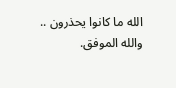الله ما كانوا يحذرون .. والله الموفق.